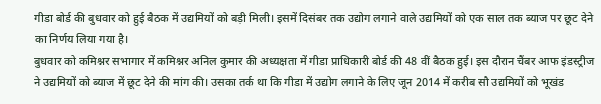गीडा बोर्ड की बुधवार को हुई बैठक में उद्यमियों को बड़ी मिली। इसमें दिसंबर तक उद्योग लगाने वाले उद्यमियों को एक साल तक ब्याज पर छूट देने का निर्णय लिया गया है।
बुधवार को कमिश्नर सभागार में कमिश्नर अनिल कुमार की अध्यक्षता में गीडा प्राधिकारी बोर्ड की 48 वीं बैठक हुई। इस दौरान चैंबर आफ इंडस्ट्रीज ने उद्यमियों को ब्याज में छूट देने की मांग की। उसका तर्क था कि गीडा में उद्योग लगाने के लिए जून 2014 में करीब सौ उद्यमियों को भूखंड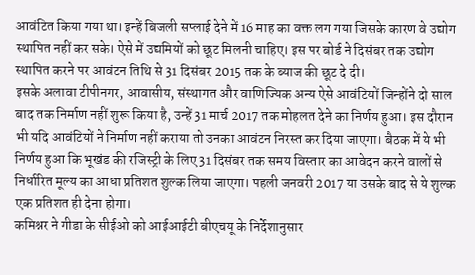आवंटित किया गया था। इन्हें बिजली सप्लाई देने में 16 माह का वक्त लग गया जिसके कारण वे उद्योग स्थापित नहीं कर सके। ऐसे में उद्यमियों को छूट मिलनी चाहिए। इस पर बोर्ड ने दिसंबर तक उद्योग स्थापित करने पर आवंटन तिथि से 31 दिसंबर 2015 तक के ब्याज की छूट दे दी।
इसके अलावा टीपीनगर, आवासीय, संस्थागत और वाणिज्यिक अन्य ऐसे आवंटियों जिन्होंने दो साल बाद तक निर्माण नहीं शुरू किया है, उन्हें 31 मार्च 2017 तक मोहलत देने का निर्णय हुआ। इस दौरान भी यदि आवंटियों ने निर्माण नहीं कराया तो उनका आवंटन निरस्त कर दिया जाएगा। बैठक में ये भी निर्णय हुआ कि भूखंड की रजिस्ट्री के लिए 31 दिसंबर तक समय विस्तार का आवेदन करने वालों से निर्धारित मूल्य का आधा प्रतिशत शुल्क लिया जाएगा। पहली जनवरी 2017 या उसके बाद से ये शुल्क एक प्रतिशत ही देना होगा।
कमिश्नर ने गीडा के सीईओ को आईआईटी बीएचयू के निर्देशानुसार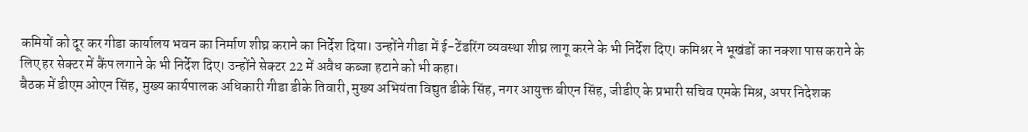कमियों को दूर कर गीडा कार्यालय भवन का निर्माण शीघ्र कराने का निर्देश दिया। उन्होंने गीडा में ई-टेंडरिंग व्यवस्था शीघ्र लागू करने के भी निर्देश दिए। कमिश्नर ने भूखंडों का नक्शा पास कराने के लिए हर सेक्टर में कैंप लगाने के भी निर्देश दिए। उन्होंने सेक्टर 22 में अवैध कब्जा हटाने को भी कहा।
बैठक में डीएम ओएन सिंह, मुख्य कार्यपालक अधिकारी गीडा डीके तिवारी, मुख्य अभियंता विद्युत डीके सिंह, नगर आयुक्त बीएन सिंह, जीडीए के प्रभारी सचिव एमके मिश्र, अपर निदेशक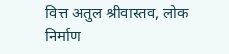वित्त अतुल श्रीवास्तव, लोक निर्माण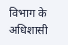विभाग के अधिशासी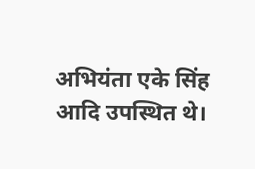अभियंता एके सिंह आदि उपस्थित थे।